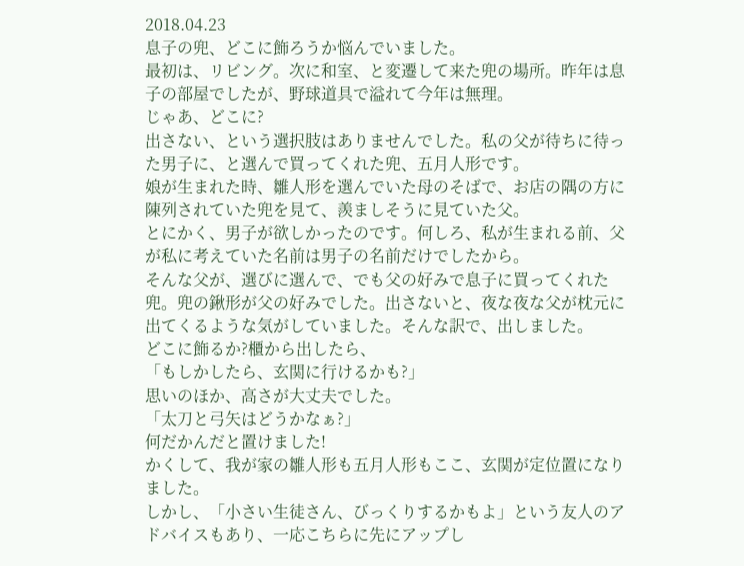2018.04.23
息子の兜、どこに飾ろうか悩んでいました。
最初は、リビング。次に和室、と変遷して来た兜の場所。昨年は息子の部屋でしたが、野球道具で溢れて今年は無理。
じゃあ、どこに?
出さない、という選択肢はありませんでした。私の父が待ちに待った男子に、と選んで買ってくれた兜、五月人形です。
娘が生まれた時、雛人形を選んでいた母のそばで、お店の隅の方に陳列されていた兜を見て、羨ましそうに見ていた父。
とにかく、男子が欲しかったのです。何しろ、私が生まれる前、父が私に考えていた名前は男子の名前だけでしたから。
そんな父が、選びに選んで、でも父の好みで息子に買ってくれた兜。兜の鍬形が父の好みでした。出さないと、夜な夜な父が枕元に出てくるような気がしていました。そんな訳で、出しました。
どこに飾るか?櫃から出したら、
「もしかしたら、玄関に行けるかも?」
思いのほか、高さが大丈夫でした。
「太刀と弓矢はどうかなぁ?」
何だかんだと置けました!
かくして、我が家の雛人形も五月人形もここ、玄関が定位置になりました。
しかし、「小さい生徒さん、びっくりするかもよ」という友人のアドバイスもあり、一応こちらに先にアップし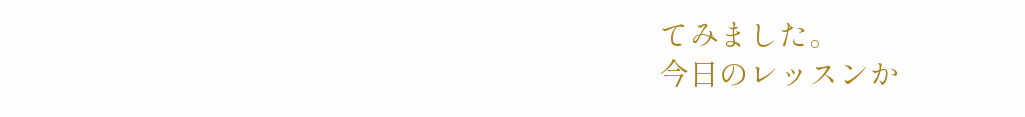てみました。
今日のレッスンか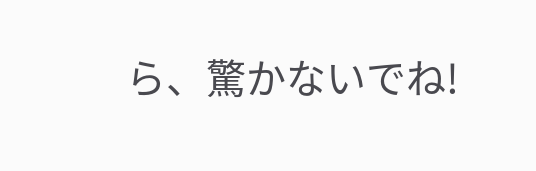ら、驚かないでね!